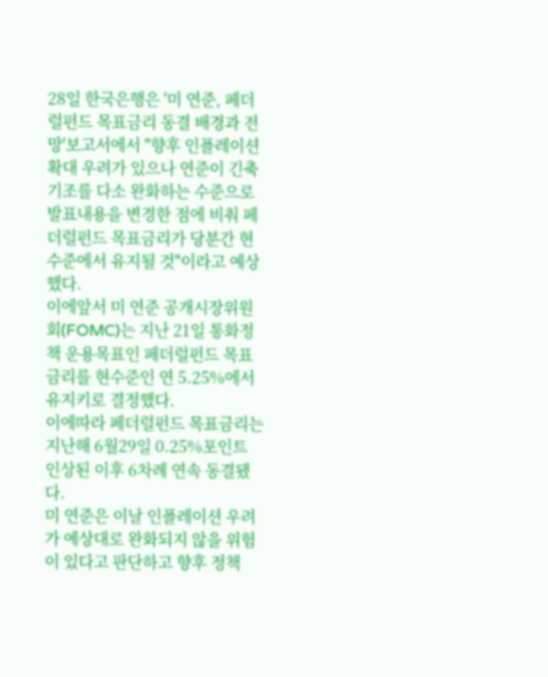28일 한국은행은 '미 연준, 페더럴펀드 목표금리 동결 배경과 전망'보고서에서 "향후 인플레이션 확대 우려가 있으나 연준이 긴축기조를 다소 완화하는 수준으로 발표내용을 변경한 점에 비춰 페더럴펀드 목표금리가 당분간 현 수준에서 유지될 것"이라고 예상했다.
이에앞서 미 연준 공개시장위원회(FOMC)는 지난 21일 통화정책 운용목표인 페더럴펀드 목표금리를 현수준인 연 5.25%에서 유지키로 결정했다.
이에따라 페더럴펀드 목표금리는 지난해 6월29일 0.25%포인트 인상된 이후 6차례 연속 동결됐다.
미 연준은 이날 인플레이션 우려가 예상대로 완화되지 않을 위험이 있다고 판단하고 향후 정책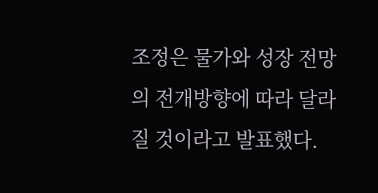조정은 물가와 성장 전망의 전개방향에 따라 달라질 것이라고 발표했다.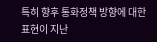특히 향후 통화정책 방향에 대한 표현이 지난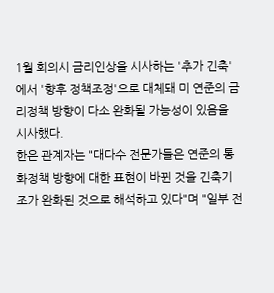1월 회의시 금리인상을 시사하는 '추가 긴축'에서 '향후 정책조정'으로 대체돼 미 연준의 금리정책 방향이 다소 완화될 가능성이 있음을 시사했다.
한은 관계자는 "대다수 전문가들은 연준의 통화정책 방향에 대한 표현이 바뀐 것을 긴축기조가 완화된 것으로 해석하고 있다"며 "일부 전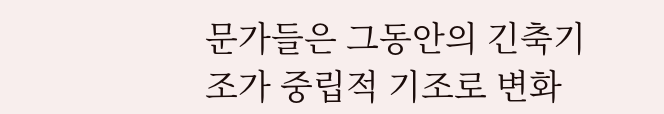문가들은 그동안의 긴축기조가 중립적 기조로 변화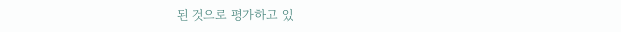된 것으로 평가하고 있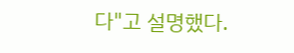다"고 설명했다.